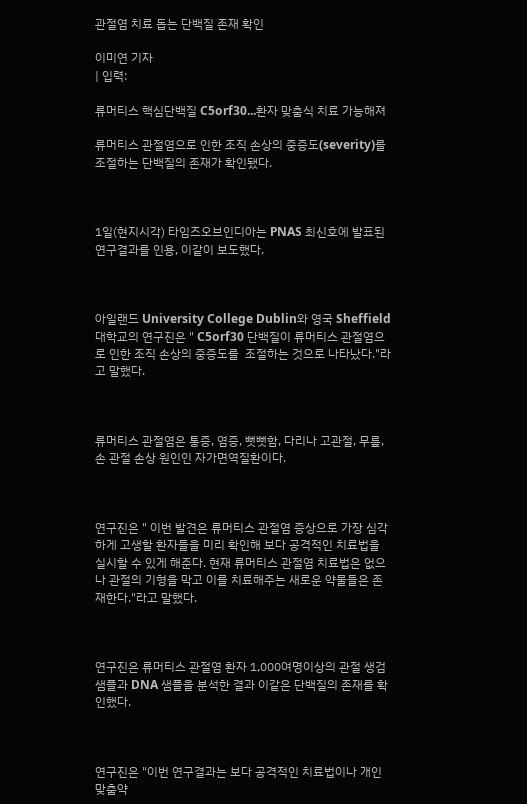관절염 치료 돕는 단백질 존재 확인

이미연 기자
| 입력:

류머티스 핵심단백질 C5orf30...환자 맞춤식 치료 가능해져

류머티스 관절염으로 인한 조직 손상의 중증도(severity)를 조절하는 단백질의 존재가 확인됐다.



1일(현지시각) 타임즈오브인디아는 PNAS 최신호에 발표된 연구결과를 인용, 이같이 보도했다.



아일랜드 University College Dublin와 영국 Sheffield 대학교의 연구진은 " C5orf30 단백질이 류머티스 관절염으로 인한 조직 손상의 중증도를  조절하는 것으로 나타났다."라고 말했다.



류머티스 관절염은 통증, 염증, 뻣뻣함, 다리나 고관절, 무릎, 손 관절 손상 원인인 자가면역질환이다.



연구진은 " 이번 발견은 류머티스 관절염 증상으로 가장 심각하게 고생할 환자들을 미리 확인해 보다 공격적인 치료법을 실시할 수 있게 해준다. 현재 류머티스 관절염 치료법은 없으나 관절의 기형을 막고 이를 치료해주는 새로운 약물들은 존재한다."라고 말했다.



연구진은 류머티스 관절염 환자 1,000여명이상의 관절 생검 샘플과 DNA 샘플을 분석한 결과 이같은 단백질의 존재를 확인했다.



연구진은 "이번 연구결과는 보다 공격적인 치료법이나 개인 맞춤약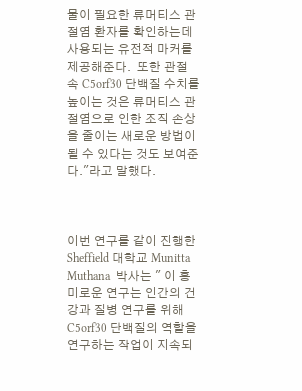물이 필요한 류머티스 관절염 환자를 확인하는데 사용되는 유전적 마커를 제공해준다.  또한 관절 속 C5orf30 단백질 수치를 높이는 것은 류머티스 관절염으로 인한 조직 손상을 줄이는 새로운 방법이 될 수 있다는 것도 보여준다."라고 말했다.



이번 연구를 같이 진행한 Sheffield 대학교 Munitta Muthana  박사는 " 이 흥미로운 연구는 인간의 건강과 질병 연구를 위해  C5orf30 단백질의 역할을 연구하는 작업이 지속되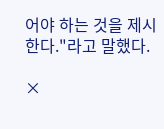어야 하는 것을 제시한다."라고 말했다.

×